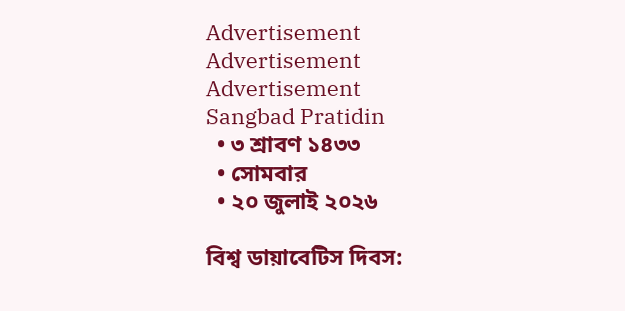Advertisement
Advertisement
Advertisement
Sangbad Pratidin
  • ৩ শ্রাবণ ১৪৩৩
  • সোমবার
  • ২০ জুলাই ২০২৬

বিশ্ব ডায়াবেটিস দিবস: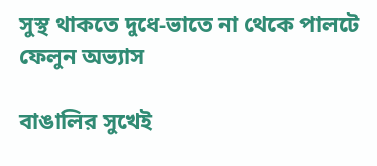সুস্থ থাকতে দুধে-ভাতে না থেকে পালটে ফেলুন অভ্যাস

বাঙালির সুখেই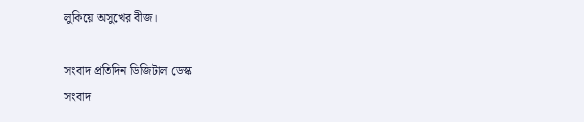লুকিয়ে অসুখের বীজ।

সংবাদ প্রতিদিন ডিজিটাল ডেস্ক
সংবাদ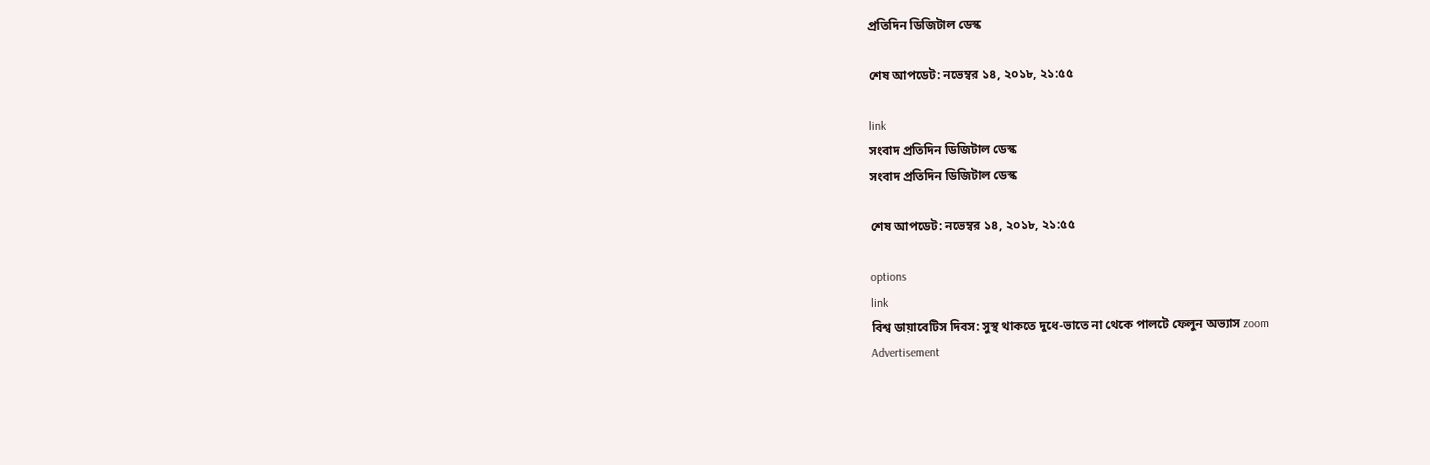প্রতিদিন ডিজিটাল ডেস্ক

শেষ আপডেট: নভেম্বর ১৪, ২০১৮, ২১:৫৫

link
সংবাদ প্রতিদিন ডিজিটাল ডেস্ক
সংবাদ প্রতিদিন ডিজিটাল ডেস্ক

শেষ আপডেট: নভেম্বর ১৪, ২০১৮, ২১:৫৫

options
link
বিশ্ব ডায়াবেটিস দিবস: সুস্থ থাকতে দুধে-ভাতে না থেকে পালটে ফেলুন অভ্যাস zoom
Advertisement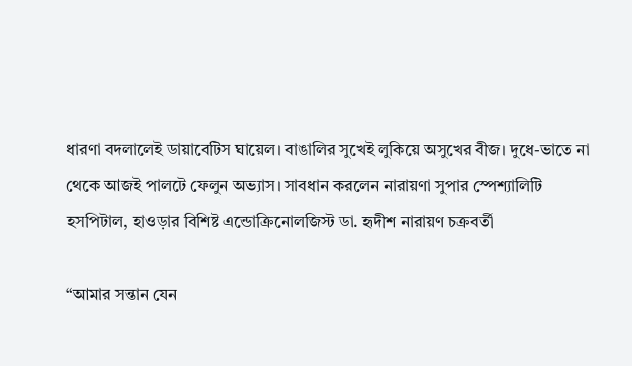ধারণা বদলালেই ডায়াবেটিস ঘায়েল। বাঙালির সুখেই লুকিয়ে অসুখের বীজ। দুধে-ভাতে না থেকে আজই পালটে ফেলুন অভ্যাস। সাবধান করলেন নারায়ণা সুপার স্পেশ্যালিটি হসপিটাল, হাওড়ার বিশিষ্ট এন্ডোক্রিনোলজিস্ট ডা. হৃদীশ নারায়ণ চক্রবর্তী

“আমার সন্তান যেন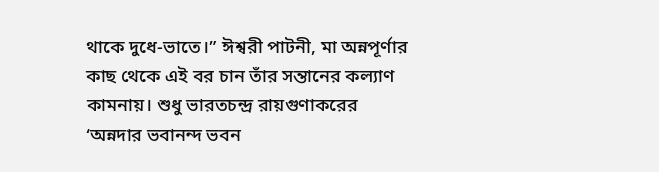থাকে দুধে-ভাতে।” ঈশ্বরী পাটনী, মা অন্নপূর্ণার কাছ থেকে এই বর চান তাঁর সন্তানের কল্যাণ কামনায়। শুধু ভারতচন্দ্র রায়গুণাকরের ‘অন্নদার ভবানন্দ ভবন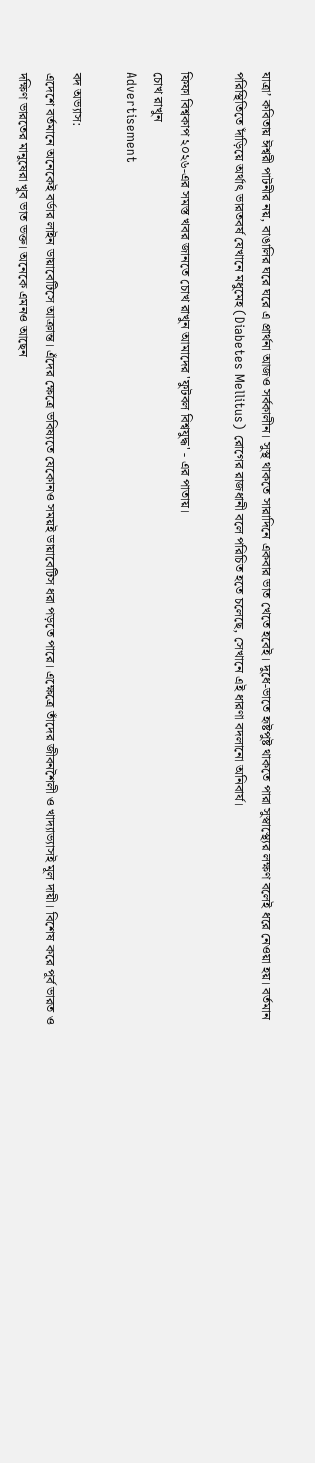যাত্রা’ কবিতায় ঈশ্বরী পাটনীর নয়, বাঙালির ঘরে ঘরে এ প্রার্থনা আজও সর্বকালীন। সুস্থ থাকতে সারাদিনে একবার ভাত খেতে হবেই। দুধে-ভাতে হৃষ্টপুষ্ট থাকতে পারা সুস্বাস্থ্যের লক্ষণ বলেই ধরে নেওয়া হয়। বর্তমান পরিস্থিতিতে দাঁড়িয়ে অর্থাৎ ভারতবর্ষ যেখানে মধুমেহ (Diabetes Mellitus) রোগের রাজধানী বলে পরিচিত হতে চলেছে, সেখানে এই ধারণা বদলানো অনিবার্য।

ফিফা বিশ্বকাপ ২০২৬-এর সমস্ত খবর জানতে চোখ রাখুন আমাদের 'ফুটবল বিশ্বযুদ্ধ' - এর পাতায়।
চোখ রাখুন
Advertisement

বদ অভ্যাস:
এদেশে বর্তমানে অনেকেই বর্ডার লাইন ডায়াবেটিসে আক্রান্ত। এঁদের ক্ষেত্রে ভবিষ্যতে যেকোনও সময়ই ডায়াবেটিস ধরা পড়তে পারে। এক্ষেত্রে তাঁদের জীবনশৈলী ও খাদ্যাভ্যাসই মূল দায়ী। বিশেষ করে পূর্ব ভারত ও দক্ষিণ ভারতের মানুষেরা খুব ভাত ভক্ত। অনেকে এমনও আছেন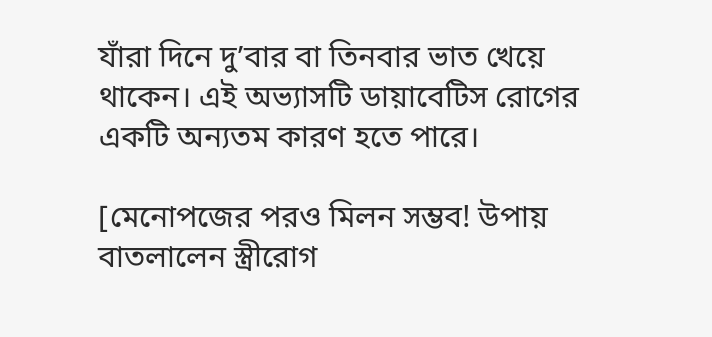যাঁরা দিনে দু’বার বা তিনবার ভাত খেয়ে থাকেন। এই অভ্যাসটি ডায়াবেটিস রোগের একটি অন্যতম কারণ হতে পারে।

[মেনোপজের পরও মিলন সম্ভব! উপায় বাতলালেন স্ত্রীরোগ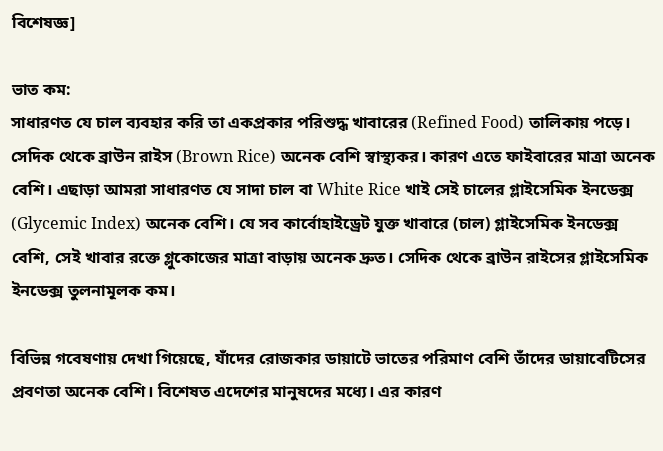বিশেষজ্ঞ]

ভাত কম:
সাধারণত যে চাল ব্যবহার করি তা একপ্রকার পরিশুদ্ধ খাবারের (Refined Food) তালিকায় পড়ে। সেদিক থেকে ব্রাউন রাইস (Brown Rice) অনেক বেশি স্বাস্থ্যকর। কারণ এতে ফাইবারের মাত্রা অনেক বেশি। এছাড়া আমরা সাধারণত যে সাদা চাল বা White Rice খাই সেই চালের গ্লাইসেমিক ইনডেক্স (Glycemic Index) অনেক বেশি। যে সব কার্বোহাইড্রেট যুক্ত খাবারে (চাল) গ্লাইসেমিক ইনডেক্স বেশি, সেই খাবার রক্তে গ্লুকোজের মাত্রা বাড়ায় অনেক দ্রুত। সেদিক থেকে ব্রাউন রাইসের গ্লাইসেমিক ইনডেক্স তুলনামূলক কম।

বিভিন্ন গবেষণায় দেখা গিয়েছে, যাঁদের রোজকার ডায়াটে ভাতের পরিমাণ বেশি তাঁদের ডায়াবেটিসের প্রবণতা অনেক বেশি। বিশেষত এদেশের মানুষদের মধ্যে। এর কারণ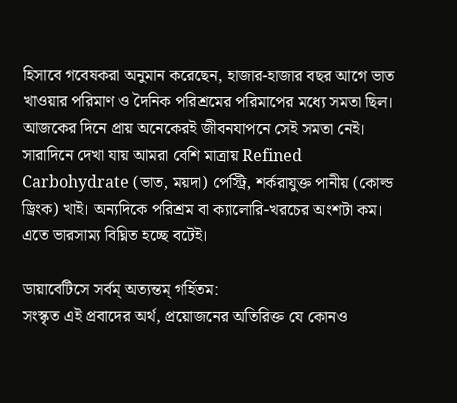হিসাবে গবেষকরা অনুমান করেছেন, হাজার-হাজার বছর আগে ভাত খাওয়ার পরিমাণ ও দৈনিক পরিশ্রমের পরিমাপের মধ্যে সমতা ছিল। আজকের দিনে প্রায় অনেকেরই জীবনযাপনে সেই সমতা নেই। সারাদিনে দেখা যায় আমরা বেশি মাত্রায় Refined Carbohydrate (ভাত, ময়দা) পেস্ট্রি, শর্করাযুক্ত পানীয় (কোল্ড ড্রিংক) খাই। অন্যদিকে পরিশ্রম বা ক্যালোরি-খরচের অংশটা কম। এতে ভারসাম্য বিঘ্নিত হচ্ছে বটেই।

ডায়াবেটিসে সর্বম্‌ অত্যন্তম্‌ গর্হিতম:
সংস্কৃত এই প্রবাদের অর্থ, প্রয়োজনের অতিরিক্ত যে কোনও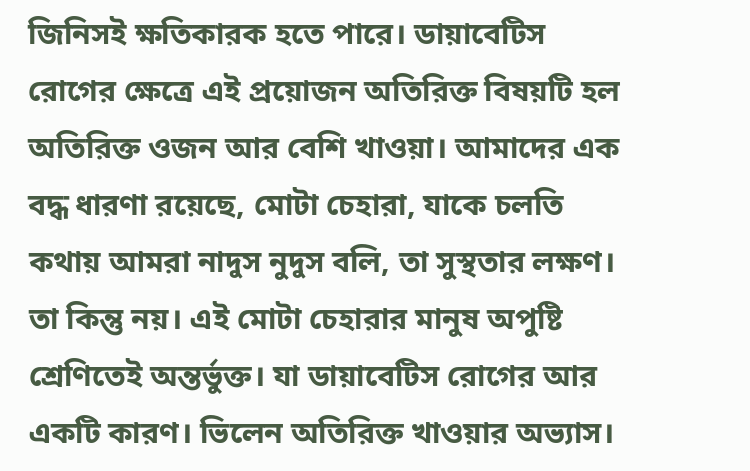জিনিসই ক্ষতিকারক হতে পারে। ডায়াবেটিস রোগের ক্ষেত্রে এই প্রয়োজন অতিরিক্ত বিষয়টি হল অতিরিক্ত ওজন আর বেশি খাওয়া। আমাদের এক বদ্ধ ধারণা রয়েছে, মোটা চেহারা, যাকে চলতি কথায় আমরা নাদুস নুদুস বলি, তা সুস্থতার লক্ষণ। তা কিন্তু নয়। এই মোটা চেহারার মানুষ অপুষ্টি শ্রেণিতেই অন্তর্ভুক্ত। যা ডায়াবেটিস রোগের আর একটি কারণ। ভিলেন অতিরিক্ত খাওয়ার অভ্যাস।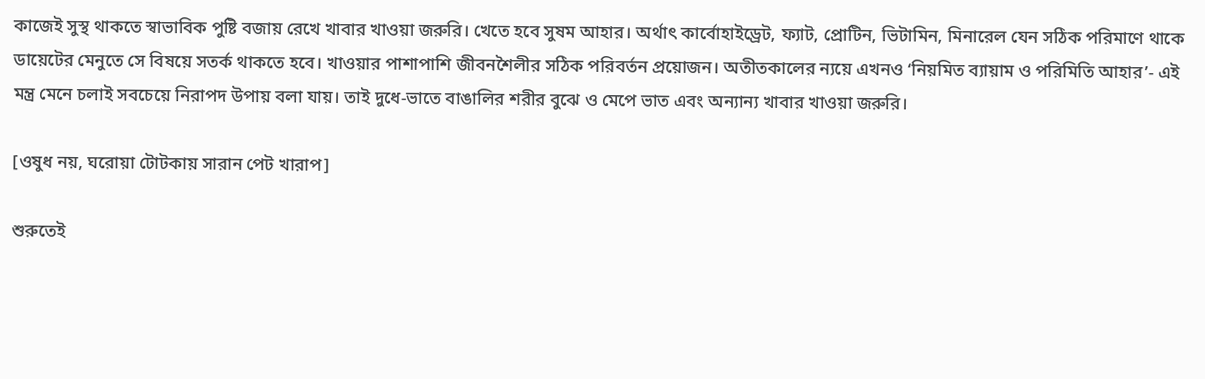কাজেই সুস্থ থাকতে স্বাভাবিক পুষ্টি বজায় রেখে খাবার খাওয়া জরুরি। খেতে হবে সুষম আহার। অর্থাৎ কার্বোহাইড্রেট, ফ্যাট, প্রোটিন, ভিটামিন, মিনারেল যেন সঠিক পরিমাণে থাকে ডায়েটের মেনুতে সে বিষয়ে সতর্ক থাকতে হবে। খাওয়ার পাশাপাশি জীবনশৈলীর সঠিক পরিবর্তন প্রয়োজন। অতীতকালের ন্যয়ে এখনও ‘নিয়মিত ব্যায়াম ও পরিমিতি আহার’- এই মন্ত্র মেনে চলাই সবচেয়ে নিরাপদ উপায় বলা যায়। তাই দুধে-ভাতে বাঙালির শরীর বুঝে ও মেপে ভাত এবং অন্যান্য খাবার খাওয়া জরুরি।

[ওষুধ নয়, ঘরোয়া টোটকায় সারান পেট খারাপ]

শুরুতেই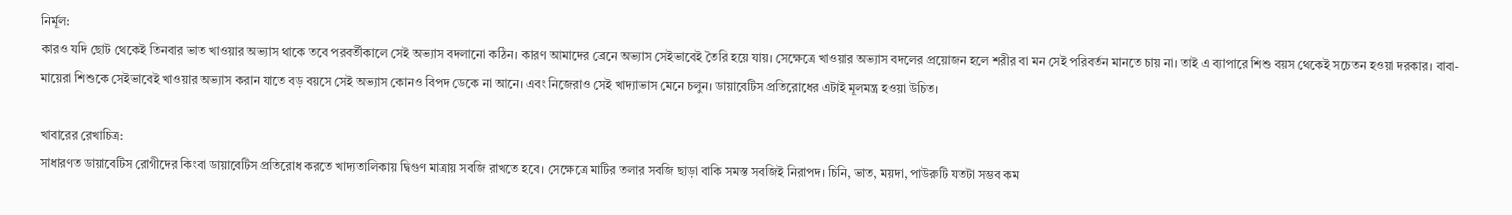নির্মূল:
কারও যদি ছোট থেকেই তিনবার ভাত খাওয়ার অভ্যাস থাকে তবে পরবর্তীকালে সেই অভ্যাস বদলানো কঠিন। কারণ আমাদের ব্রেনে অভ্যাস সেইভাবেই তৈরি হয়ে যায়। সেক্ষেত্রে খাওয়ার অভ্যাস বদলের প্রয়োজন হলে শরীর বা মন সেই পরিবর্তন মানতে চায় না। তাই এ ব্যাপারে শিশু বয়স থেকেই সচেতন হওয়া দরকার। বাবা-মায়েরা শিশুকে সেইভাবেই খাওয়ার অভ্যাস করান যাতে বড় বয়সে সেই অভ্যাস কোনও বিপদ ডেকে না আনে। এবং নিজেরাও সেই খাদ্যাভাস মেনে চলুন। ডায়াবেটিস প্রতিরোধের এটাই মূলমন্ত্র হওয়া উচিত।

খাবারের রেখাচিত্র:
সাধারণত ডায়াবেটিস রোগীদের কিংবা ডায়াবেটিস প্রতিরোধ করতে খাদ্যতালিকায় দ্বিগুণ মাত্রায় সবজি রাখতে হবে। সেক্ষেত্রে মাটির তলার সবজি ছাড়া বাকি সমস্ত সবজিই নিরাপদ। চিনি, ভাত, ময়দা, পাউরুটি যতটা সম্ভব কম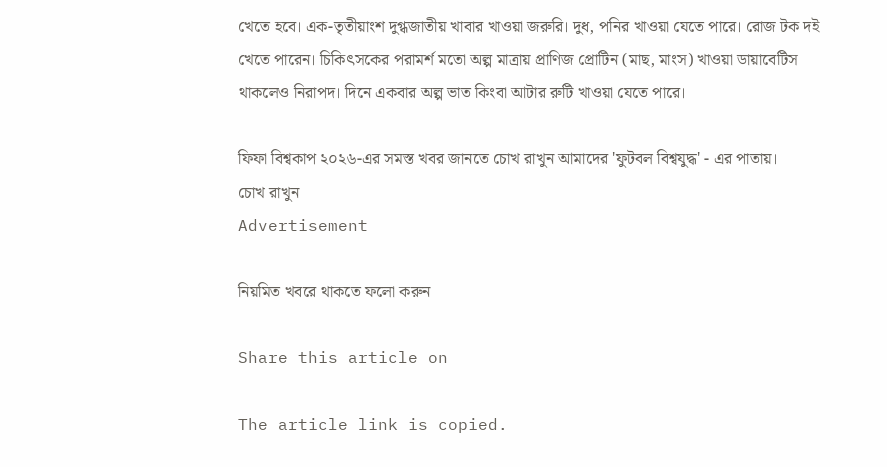খেতে হবে। এক-তৃতীয়াংশ দুগ্ধজাতীয় খাবার খাওয়া জরুরি। দুধ, পনির খাওয়া যেতে পারে। রোজ টক দই খেতে পারেন। চিকিৎসকের পরামর্শ মতো অল্প মাত্রায় প্রাণিজ প্রোটিন (মাছ, মাংস) খাওয়া ডায়াবেটিস থাকলেও নিরাপদ। দিনে একবার অল্প ভাত কিংবা আটার রুটি খাওয়া যেতে পারে।

ফিফা বিশ্বকাপ ২০২৬-এর সমস্ত খবর জানতে চোখ রাখুন আমাদের 'ফুটবল বিশ্বযুদ্ধ' - এর পাতায়।
চোখ রাখুন
Advertisement

নিয়মিত খবরে থাকতে ফলো করুন

Share this article on

The article link is copied.